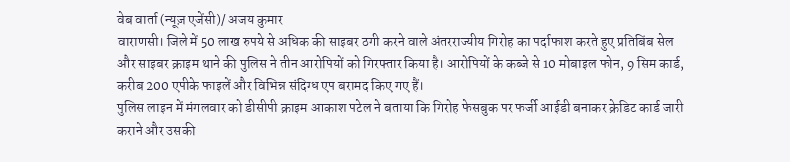वेब वार्ता (न्यूज़ एजेंसी)/ अजय कुमार
वाराणसी। जिले में 50 लाख रुपये से अधिक की साइबर ठगी करने वाले अंतरराज्यीय गिरोह का पर्दाफाश करते हुए प्रतिबिंब सेल और साइबर क्राइम थाने की पुलिस ने तीन आरोपियों को गिरफ्तार किया है। आरोपियों के कब्जे से 10 मोबाइल फोन, 9 सिम कार्ड, करीब 200 एपीके फाइलें और विभिन्न संदिग्ध एप बरामद किए गए हैं।
पुलिस लाइन में मंगलवार को डीसीपी क्राइम आकाश पटेल ने बताया कि गिरोह फेसबुक पर फर्जी आईडी बनाकर क्रेडिट कार्ड जारी कराने और उसकी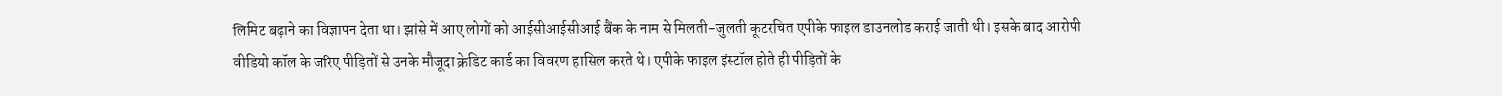लिमिट बढ़ाने का विज्ञापन देता था। झांसे में आए लोगों को आईसीआईसीआई बैंक के नाम से मिलती-जुलती कूटरचित एपीके फाइल डाउनलोड कराई जाती थी। इसके बाद आरोपी वीडियो कॉल के जरिए पीड़ितों से उनके मौजूदा क्रेडिट कार्ड का विवरण हासिल करते थे। एपीके फाइल इंस्टॉल होते ही पीड़ितों के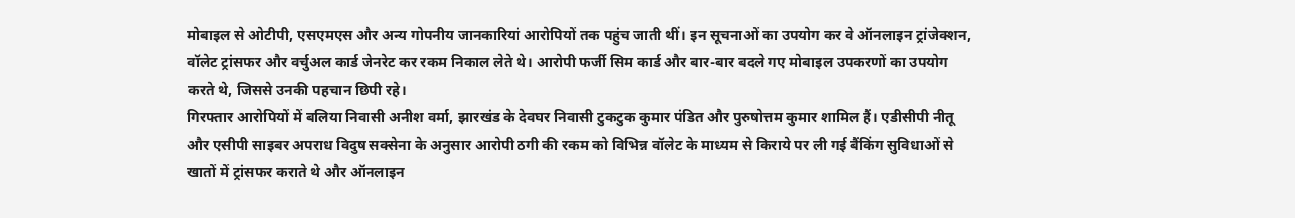मोबाइल से ओटीपी, एसएमएस और अन्य गोपनीय जानकारियां आरोपियों तक पहुंच जाती थीं। इन सूचनाओं का उपयोग कर वे ऑनलाइन ट्रांजेक्शन, वॉलेट ट्रांसफर और वर्चुअल कार्ड जेनरेट कर रकम निकाल लेते थे। आरोपी फर्जी सिम कार्ड और बार-बार बदले गए मोबाइल उपकरणों का उपयोग करते थे, जिससे उनकी पहचान छिपी रहे।
गिरफ्तार आरोपियों में बलिया निवासी अनीश वर्मा, झारखंड के देवघर निवासी टुकटुक कुमार पंडित और पुरुषोत्तम कुमार शामिल हैं। एडीसीपी नीतू और एसीपी साइबर अपराध विदुष सक्सेना के अनुसार आरोपी ठगी की रकम को विभिन्न वॉलेट के माध्यम से किराये पर ली गई बैंकिंग सुविधाओं से खातों में ट्रांसफर कराते थे और ऑनलाइन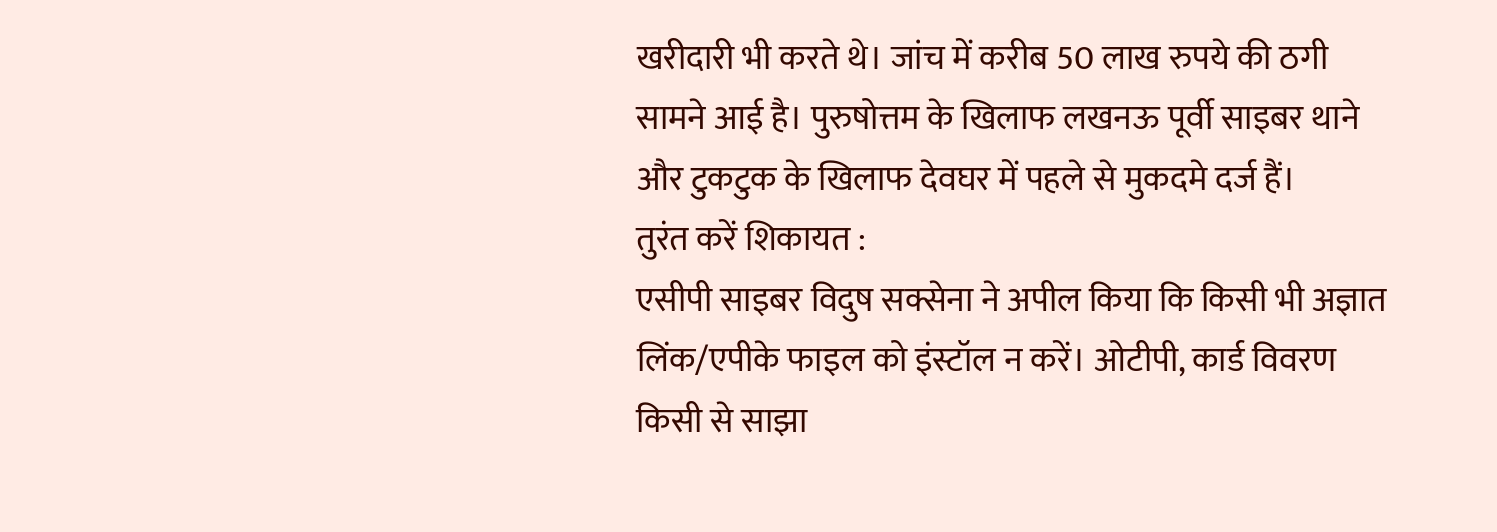खरीदारी भी करते थे। जांच में करीब 50 लाख रुपये की ठगी सामने आई है। पुरुषोत्तम के खिलाफ लखनऊ पूर्वी साइबर थाने और टुकटुक के खिलाफ देवघर में पहले से मुकदमे दर्ज हैं।
तुरंत करें शिकायत :
एसीपी साइबर विदुष सक्सेना ने अपील किया कि किसी भी अज्ञात लिंक/एपीके फाइल को इंस्टॉल न करें। ओटीपी, कार्ड विवरण किसी से साझा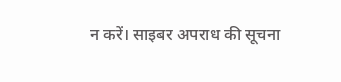न करें। साइबर अपराध की सूचना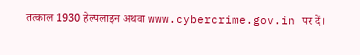तत्काल 1930 हेल्पलाइन अथवा www.cybercrime.gov.in पर दें।